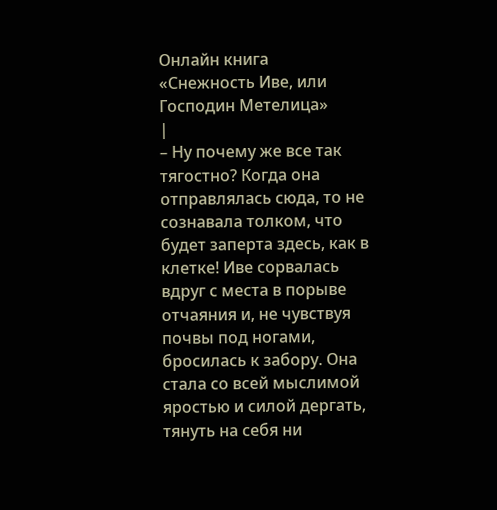Онлайн книга «Снежность Иве, или Господин Метелица»
|
– Ну почему же все так тягостно? Когда она отправлялась сюда, то не сознавала толком, что будет заперта здесь, как в клетке! Иве сорвалась вдруг с места в порыве отчаяния и, не чувствуя почвы под ногами, бросилась к забору. Она стала со всей мыслимой яростью и силой дергать, тянуть на себя ни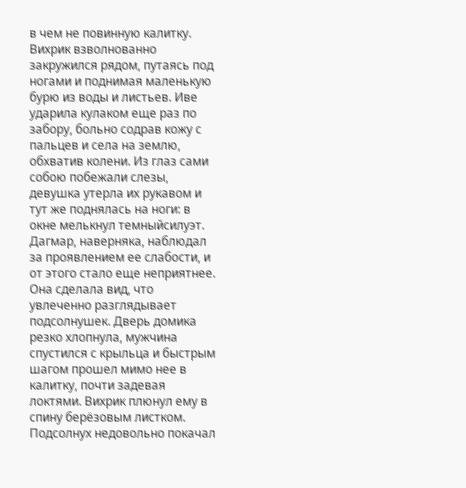в чем не повинную калитку. Вихрик взволнованно закружился рядом, путаясь под ногами и поднимая маленькую бурю из воды и листьев. Иве ударила кулаком еще раз по забору, больно содрав кожу с пальцев и села на землю, обхватив колени. Из глаз сами собою побежали слезы, девушка утерла их рукавом и тут же поднялась на ноги: в окне мелькнул темныйсилуэт. Дагмар, наверняка, наблюдал за проявлением ее слабости, и от этого стало еще неприятнее. Она сделала вид, что увлеченно разглядывает подсолнушек. Дверь домика резко хлопнула, мужчина спустился с крыльца и быстрым шагом прошел мимо нее в калитку, почти задевая локтями. Вихрик плюнул ему в спину берёзовым листком. Подсолнух недовольно покачал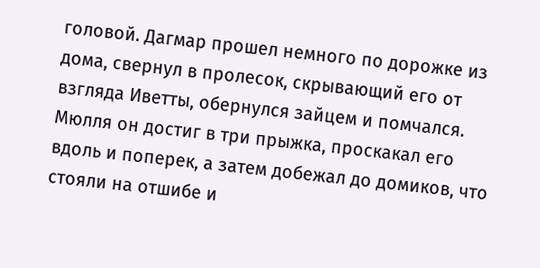головой. Дагмар прошел немного по дорожке из дома, свернул в пролесок, скрывающий его от взгляда Иветты, обернулся зайцем и помчался. Мюлля он достиг в три прыжка, проскакал его вдоль и поперек, а затем добежал до домиков, что стояли на отшибе и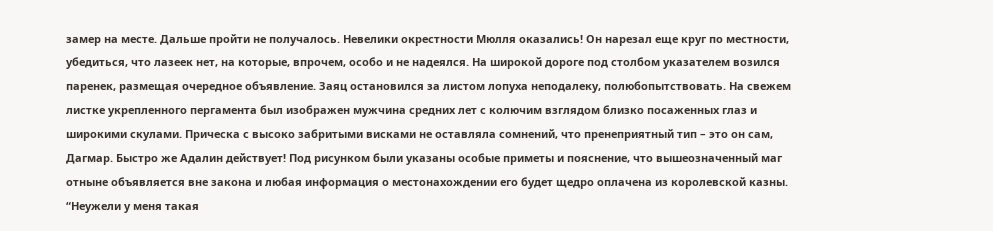замер на месте. Дальше пройти не получалось. Невелики окрестности Мюлля оказались! Он нарезал еще круг по местности, убедиться, что лазеек нет, на которые, впрочем, особо и не надеялся. На широкой дороге под столбом указателем возился паренек, размещая очередное объявление. Заяц остановился за листом лопуха неподалеку, полюбопытствовать. На свежем листке укрепленного пергамента был изображен мужчина средних лет с колючим взглядом близко посаженных глаз и широкими скулами. Прическа с высоко забритыми висками не оставляла сомнений, что пренеприятный тип – это он сам, Дагмар. Быстро же Адалин действует! Под рисунком были указаны особые приметы и пояснение, что вышеозначенный маг отныне объявляется вне закона и любая информация о местонахождении его будет щедро оплачена из королевской казны. “Неужели у меня такая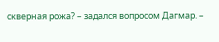скверная рожа? – задался вопросом Дагмар. –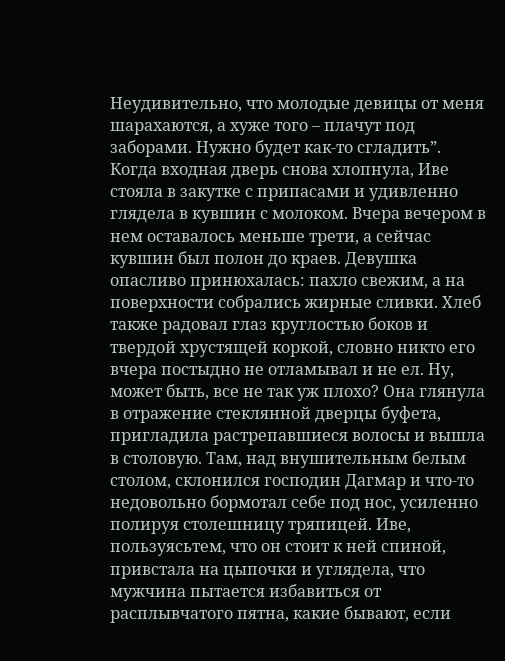Неудивительно, что молодые девицы от меня шарахаются, а хуже того – плачут под заборами. Нужно будет как-то сгладить”. Когда входная дверь снова хлопнула, Иве стояла в закутке с припасами и удивленно глядела в кувшин с молоком. Вчера вечером в нем оставалось меньше трети, а сейчас кувшин был полон до краев. Девушка опасливо принюхалась: пахло свежим, а на поверхности собрались жирные сливки. Хлеб также радовал глаз круглостью боков и твердой хрустящей коркой, словно никто его вчера постыдно не отламывал и не ел. Ну, может быть, все не так уж плохо? Она глянула в отражение стеклянной дверцы буфета, пригладила растрепавшиеся волосы и вышла в столовую. Там, над внушительным белым столом, склонился господин Дагмар и что-то недовольно бормотал себе под нос, усиленно полируя столешницу тряпицей. Иве, пользуясьтем, что он стоит к ней спиной, привстала на цыпочки и углядела, что мужчина пытается избавиться от расплывчатого пятна, какие бывают, если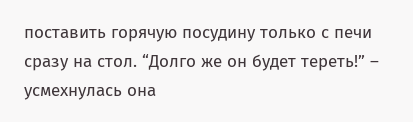поставить горячую посудину только с печи сразу на стол. “Долго же он будет тереть!” – усмехнулась она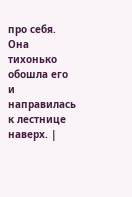про себя. Она тихонько обошла его и направилась к лестнице наверх. |